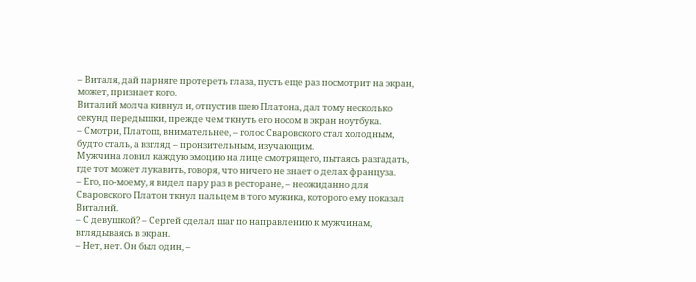– Виталя, дай парняге протереть глаза, пусть еще раз посмотрит на экран, может, признает кого.
Виталий молча кивнул и, отпустив шею Платона, дал тому несколько секунд передышки, прежде чем ткнуть его носом в экран ноутбука.
– Смотри, Платош, внимательнее, – голос Сваровского стал холодным, будто сталь, а взгляд – пронзительным, изучающим.
Мужчина ловил каждую эмоцию на лице смотрящего, пытаясь разгадать, где тот может лукавить, говоря, что ничего не знает о делах француза.
– Его, по-моему, я видел пару раз в ресторане, – неожиданно для Сваровского Платон ткнул пальцем в того мужика, которого ему показал Виталий.
– С девушкой? – Сергей сделал шаг по направлению к мужчинам, вглядываясь в экран.
– Нет, нет. Он был один, –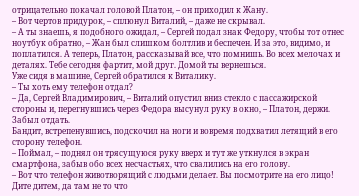отрицательно покачал головой Платон, – он приходил к Жану.
– Вот чертов придурок, – сплюнул Виталий, – даже не скрывал.
– А ты знаешь, я подобного ожидал, – Сергей подал знак Федору, чтобы тот отнес ноутбук обратно, – Жан был слишком болтлив и беспечен. И за это, видимо, и поплатился. А теперь, Платон, рассказывай все, что помнишь. Во всех мелочах и деталях. Тебе сегодня фартит, мой друг. Домой ты вернешься.
Уже сидя в машине, Сергей обратился к Виталику.
– Ты хоть ему телефон отдал?
– Да, Сергей Владимирович, – Виталий опустил вниз стекло с пассажирской стороны и, перегнувшись через Федора высунул руку в окно, – Платон, держи. Забыл отдать.
Бандит, встрепенувшись, подскочил на ноги и вовремя подхватил летящий в его сторону телефон.
– Поймал, – поднял он трясущуюся руку вверх и тут же уткнулся в экран смартфона, забыв обо всех несчастьях, что свалились на его голову.
– Вот что телефон животворящий с людьми делает. Вы посмотрите на его лицо! Дите дитем, да там не то что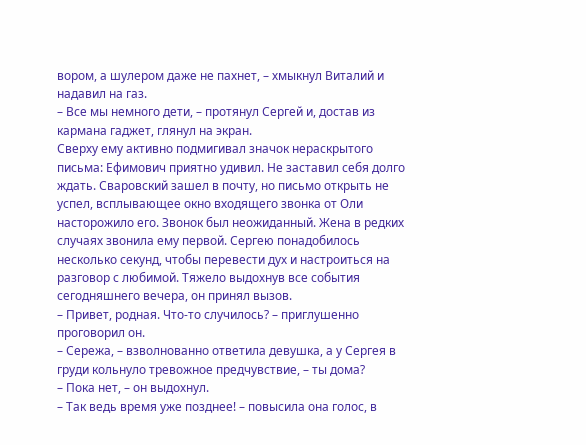вором, а шулером даже не пахнет, – хмыкнул Виталий и надавил на газ.
– Все мы немного дети, – протянул Сергей и, достав из кармана гаджет, глянул на экран.
Сверху ему активно подмигивал значок нераскрытого письма: Ефимович приятно удивил. Не заставил себя долго ждать. Сваровский зашел в почту, но письмо открыть не успел, всплывающее окно входящего звонка от Оли насторожило его. Звонок был неожиданный. Жена в редких случаях звонила ему первой. Сергею понадобилось несколько секунд, чтобы перевести дух и настроиться на разговор с любимой. Тяжело выдохнув все события сегодняшнего вечера, он принял вызов.
– Привет, родная. Что-то случилось? – приглушенно проговорил он.
– Сережа, – взволнованно ответила девушка, а у Сергея в груди кольнуло тревожное предчувствие, – ты дома?
– Пока нет, – он выдохнул.
– Так ведь время уже позднее! – повысила она голос, в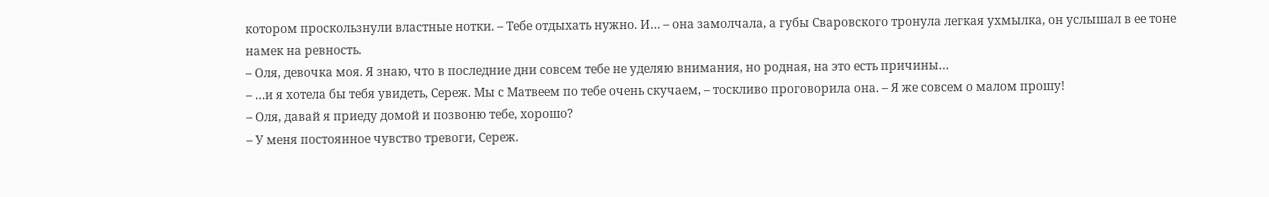котором проскользнули властные нотки. – Тебе отдыхать нужно. И… – она замолчала, а губы Сваровского тронула легкая ухмылка, он услышал в ее тоне намек на ревность.
– Оля, девочка моя. Я знаю, что в последние дни совсем тебе не уделяю внимания, но родная, на это есть причины…
– …и я хотела бы тебя увидеть, Сереж. Мы с Матвеем по тебе очень скучаем, – тоскливо проговорила она. – Я же совсем о малом прошу!
– Оля, давай я приеду домой и позвоню тебе, хорошо?
– У меня постоянное чувство тревоги, Сереж.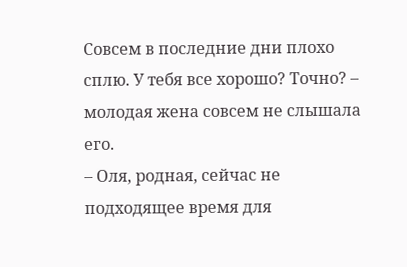Совсем в последние дни плохо сплю. У тебя все хорошо? Точно? – молодая жена совсем не слышала его.
– Оля, родная, сейчас не подходящее время для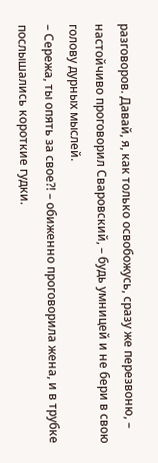разговоров. Давай, я, как только освобожусь, сразу же перезвоню, – настойчиво проговорил Сваровский, – будь умницей и не бери в свою голову дурных мыслей.
– Сережа, ты опять за свое?! – обиженно проговорила жена, и в трубке послышались короткие гудки.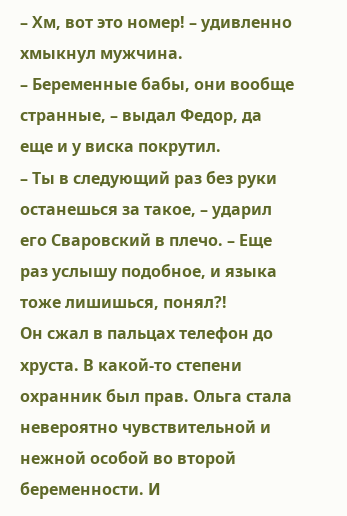– Хм, вот это номер! – удивленно хмыкнул мужчина.
– Беременные бабы, они вообще странные, – выдал Федор, да еще и у виска покрутил.
– Ты в следующий раз без руки останешься за такое, – ударил его Сваровский в плечо. – Еще раз услышу подобное, и языка тоже лишишься, понял?!
Он сжал в пальцах телефон до хруста. В какой-то степени охранник был прав. Ольга стала невероятно чувствительной и нежной особой во второй беременности. И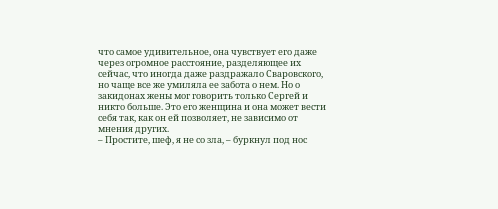что самое удивительное, она чувствует его даже через огромное расстояние, разделяющее их сейчас, что иногда даже раздражало Сваровского, но чаще все же умиляла ее забота о нем. Но о закидонах жены мог говорить только Сергей и никто больше. Это его женщина и она может вести себя так, как он ей позволяет, не зависимо от мнения других.
– Простите, шеф, я не со зла, – буркнул под нос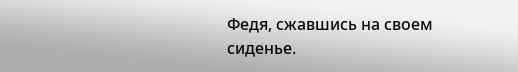Федя, сжавшись на своем сиденье.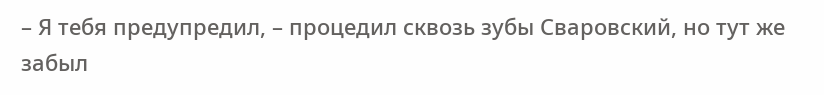– Я тебя предупредил, – процедил сквозь зубы Сваровский, но тут же забыл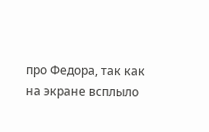про Федора, так как на экране всплыло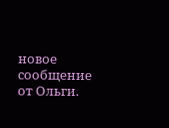новое сообщение от Ольги.